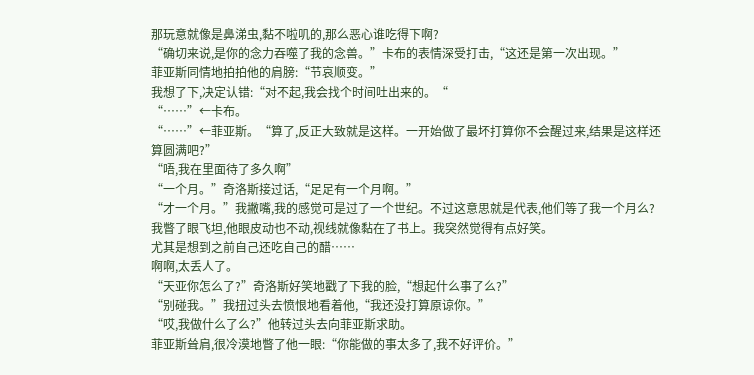那玩意就像是鼻涕虫,黏不啦叽的,那么恶心谁吃得下啊?
“确切来说,是你的念力吞噬了我的念兽。”卡布的表情深受打击,“这还是第一次出现。”
菲亚斯同情地拍拍他的肩膀:“节哀顺变。”
我想了下,决定认错:“对不起,我会找个时间吐出来的。“
“……”←卡布。
“……”←菲亚斯。“算了,反正大致就是这样。一开始做了最坏打算你不会醒过来,结果是这样还算圆满吧?”
“唔,我在里面待了多久啊”
“一个月。”奇洛斯接过话,“足足有一个月啊。”
“才一个月。”我撇嘴,我的感觉可是过了一个世纪。不过这意思就是代表,他们等了我一个月么?
我瞥了眼飞坦,他眼皮动也不动,视线就像黏在了书上。我突然觉得有点好笑。
尤其是想到之前自己还吃自己的醋……
啊啊,太丢人了。
“天亚你怎么了?”奇洛斯好笑地戳了下我的脸,“想起什么事了么?”
“别碰我。”我扭过头去愤恨地看着他,“我还没打算原谅你。”
“哎,我做什么了么?”他转过头去向菲亚斯求助。
菲亚斯耸肩,很冷漠地瞥了他一眼:“你能做的事太多了,我不好评价。”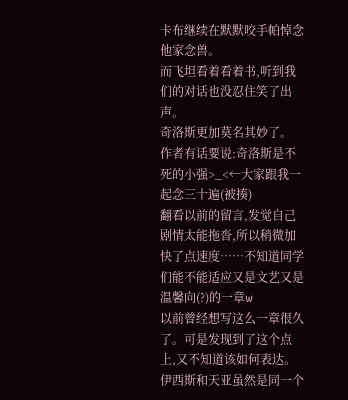卡布继续在默默咬手帕悼念他家念兽。
而飞坦看着看着书,听到我们的对话也没忍住笑了出声。
奇洛斯更加莫名其妙了。
作者有话要说:奇洛斯是不死的小强>_<←大家跟我一起念三十遍(被揍)
翻看以前的留言,发觉自己剧情太能拖沓,所以稍微加快了点速度……不知道同学们能不能适应又是文艺又是温馨向(?)的一章w
以前曾经想写这么一章很久了。可是发现到了这个点上,又不知道该如何表达。
伊西斯和天亚虽然是同一个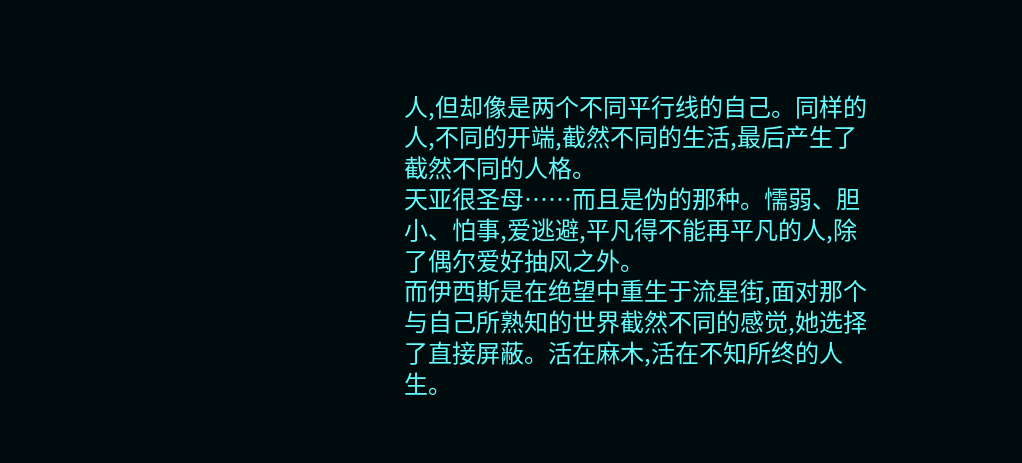人,但却像是两个不同平行线的自己。同样的人,不同的开端,截然不同的生活,最后产生了截然不同的人格。
天亚很圣母……而且是伪的那种。懦弱、胆小、怕事,爱逃避,平凡得不能再平凡的人,除了偶尔爱好抽风之外。
而伊西斯是在绝望中重生于流星街,面对那个与自己所熟知的世界截然不同的感觉,她选择了直接屏蔽。活在麻木,活在不知所终的人生。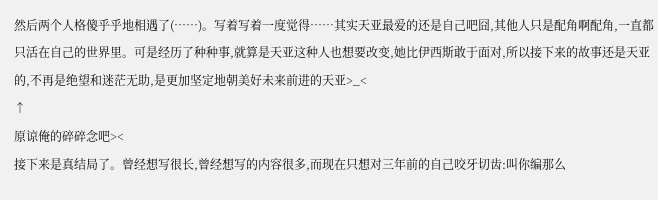然后两个人格傻乎乎地相遇了(……)。写着写着一度觉得……其实天亚最爱的还是自己吧囧,其他人只是配角啊配角,一直都只活在自己的世界里。可是经历了种种事,就算是天亚这种人也想要改变,她比伊西斯敢于面对,所以接下来的故事还是天亚的,不再是绝望和迷茫无助,是更加坚定地朝美好未来前进的天亚>_<
↑
原谅俺的碎碎念吧><
接下来是真结局了。曾经想写很长,曾经想写的内容很多,而现在只想对三年前的自己咬牙切齿:叫你编那么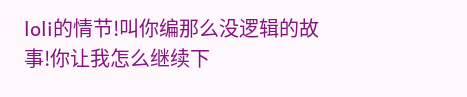loli的情节!叫你编那么没逻辑的故事!你让我怎么继续下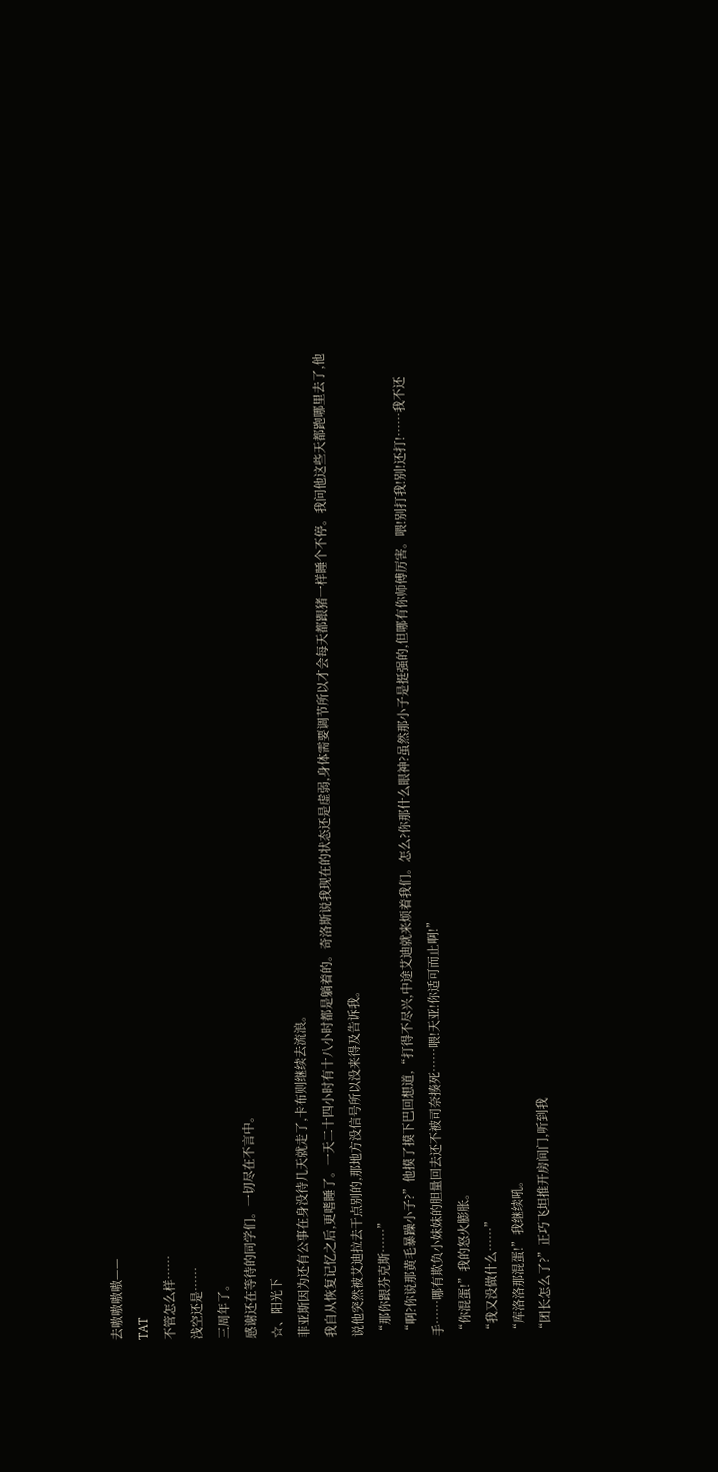去嗷嗷嗷嗷——
TAT
不管怎么样……
浅空还是……
三周年了。
感谢还在等待的同学们。一切尽在不言中。
☆、阳光下
菲亚斯因为还有公事在身没待几天就走了,卡布则继续去流浪。
我自从恢复记忆之后,更嗜睡了。一天二十四小时有十八小时都是躺着的。奇洛斯说我现在的状态还是虚弱,身体需要调节所以才会每天都跟猪一样睡个不停。我问他这些天都跑哪里去了,他说他突然被艾迪拉去干点别的,那地方没信号所以没来得及告诉我。
“那你跟芬克斯……”
“啊?你说那黄毛暴躁小子?”他摸了摸下巴回想道,“打得不尽兴,中途艾迪就来烦着我们。怎么?你那什么眼神?虽然那小子是挺强的,但哪有你师傅厉害。喂!别打我!别!还打!……我不还手……哪有欺负小妹妹的胆量回去还不被司奈揍死……喂!天亚!你适可而止啊!”
“你混蛋!”我的怒火膨胀。
“我又没做什么……”
“库洛洛那混蛋!”我继续吼。
“团长怎么了?”正巧飞坦推开房间门,听到我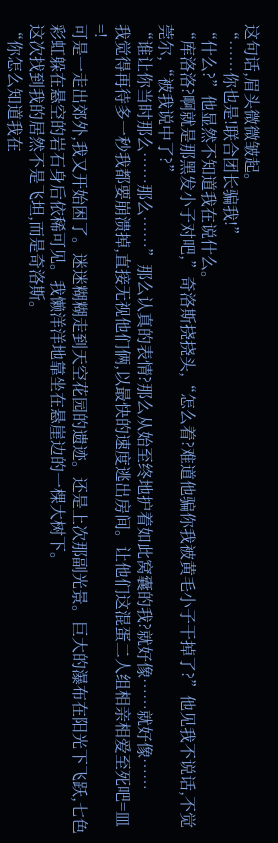这句话,眉头微微皱起。
“……你也是!联合团长骗我!”
“什么?”他显然不知道我在说什么。
“库洛洛?啊就是那黑发小子对吧,”奇洛斯挠挠头,“怎么着?难道他骗你我被黄毛小子干掉了?”他见我不说话,不觉莞尔,“被我说中了?”
“谁让你当时那么……那么……”那么认真的表情?那么从始至终地护着如此窝囊的我?就好像……就好像……
我觉得再待多一秒我都要崩溃掉,直接无视他们俩,以最快的速度逃出房间。让他们这混蛋二人组相亲相爱至死吧=皿=!
可是一走出郊外,我又开始困了。迷迷糊糊走到天空花园的遗迹。还是上次那副光景。巨大的瀑布在阳光下飞跃,七色彩虹躲在悬空的岩石身后依稀可见。我懒洋洋地靠坐在悬崖边的一棵大树下。
这次找到我的居然不是飞坦,而是奇洛斯。
“你怎么知道我在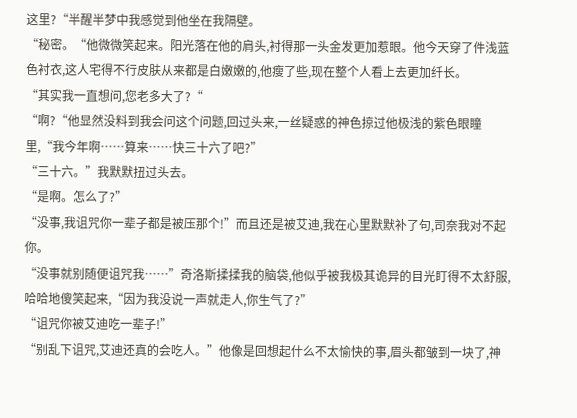这里?“半醒半梦中我感觉到他坐在我隔壁。
“秘密。“他微微笑起来。阳光落在他的肩头,衬得那一头金发更加惹眼。他今天穿了件浅蓝色衬衣,这人宅得不行皮肤从来都是白嫩嫩的,他瘦了些,现在整个人看上去更加纤长。
“其实我一直想问,您老多大了?“
“啊?“他显然没料到我会问这个问题,回过头来,一丝疑惑的神色掠过他极浅的紫色眼瞳里,“我今年啊……算来……快三十六了吧?”
“三十六。”我默默扭过头去。
“是啊。怎么了?”
“没事,我诅咒你一辈子都是被压那个!”而且还是被艾迪,我在心里默默补了句,司奈我对不起你。
“没事就别随便诅咒我……”奇洛斯揉揉我的脑袋,他似乎被我极其诡异的目光盯得不太舒服,哈哈地傻笑起来,“因为我没说一声就走人,你生气了?”
“诅咒你被艾迪吃一辈子!”
“别乱下诅咒,艾迪还真的会吃人。”他像是回想起什么不太愉快的事,眉头都皱到一块了,神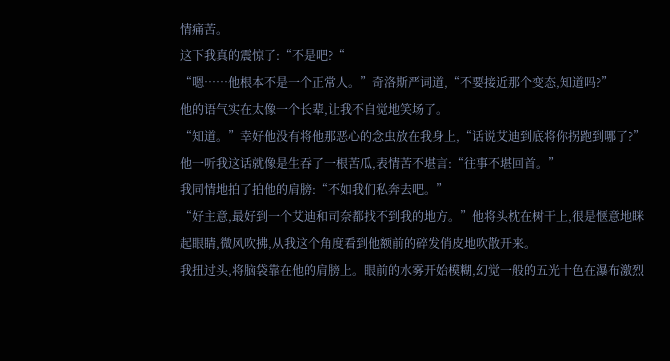情痛苦。
这下我真的震惊了:“不是吧?“
“嗯……他根本不是一个正常人。”奇洛斯严词道,“不要接近那个变态,知道吗?”
他的语气实在太像一个长辈,让我不自觉地笑场了。
“知道。”幸好他没有将他那恶心的念虫放在我身上,“话说艾迪到底将你拐跑到哪了?”
他一听我这话就像是生吞了一根苦瓜,表情苦不堪言:“往事不堪回首。”
我同情地拍了拍他的肩膀:“不如我们私奔去吧。”
“好主意,最好到一个艾迪和司奈都找不到我的地方。”他将头枕在树干上,很是惬意地眯起眼睛,微风吹拂,从我这个角度看到他额前的碎发俏皮地吹散开来。
我扭过头,将脑袋靠在他的肩膀上。眼前的水雾开始模糊,幻觉一般的五光十色在瀑布激烈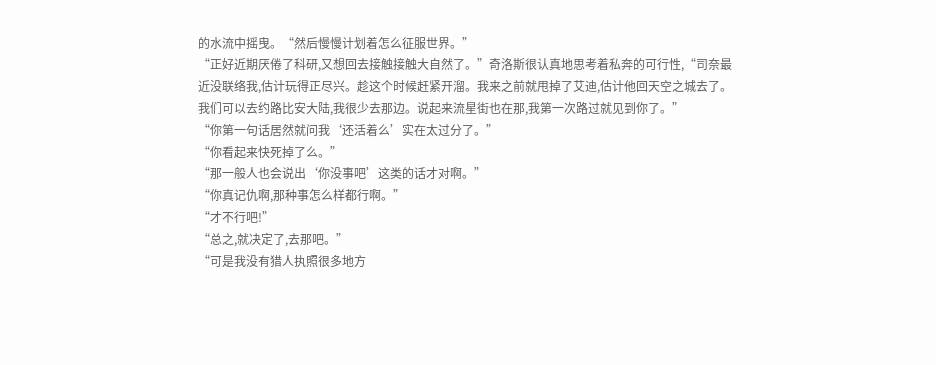的水流中摇曳。“然后慢慢计划着怎么征服世界。”
“正好近期厌倦了科研,又想回去接触接触大自然了。”奇洛斯很认真地思考着私奔的可行性,“司奈最近没联络我,估计玩得正尽兴。趁这个时候赶紧开溜。我来之前就甩掉了艾迪,估计他回天空之城去了。我们可以去约路比安大陆,我很少去那边。说起来流星街也在那,我第一次路过就见到你了。”
“你第一句话居然就问我‘还活着么’实在太过分了。”
“你看起来快死掉了么。”
“那一般人也会说出‘你没事吧’这类的话才对啊。”
“你真记仇啊,那种事怎么样都行啊。”
“才不行吧!”
“总之,就决定了,去那吧。”
“可是我没有猎人执照很多地方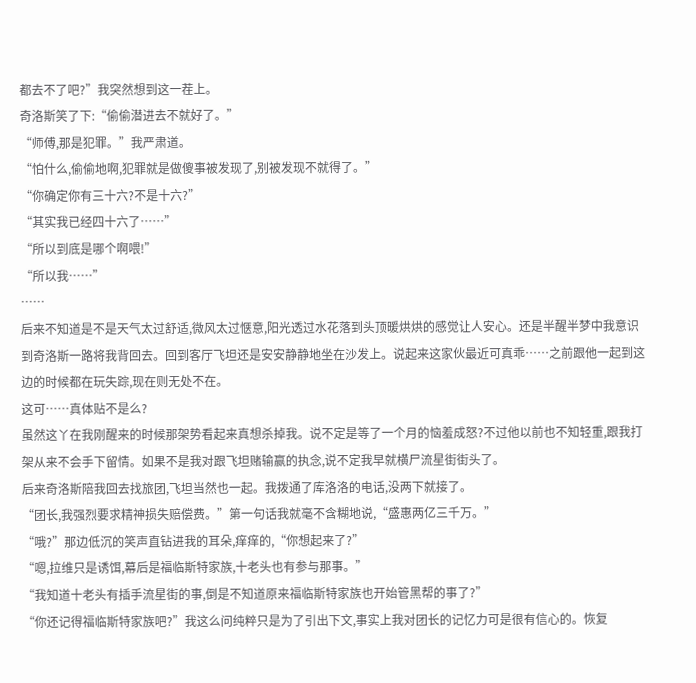都去不了吧?”我突然想到这一茬上。
奇洛斯笑了下:“偷偷潜进去不就好了。”
“师傅,那是犯罪。”我严肃道。
“怕什么,偷偷地啊,犯罪就是做傻事被发现了,别被发现不就得了。”
“你确定你有三十六?不是十六?”
“其实我已经四十六了……”
“所以到底是哪个啊喂!”
“所以我……”
……
后来不知道是不是天气太过舒适,微风太过惬意,阳光透过水花落到头顶暖烘烘的感觉让人安心。还是半醒半梦中我意识到奇洛斯一路将我背回去。回到客厅飞坦还是安安静静地坐在沙发上。说起来这家伙最近可真乖……之前跟他一起到这边的时候都在玩失踪,现在则无处不在。
这可……真体贴不是么?
虽然这丫在我刚醒来的时候那架势看起来真想杀掉我。说不定是等了一个月的恼羞成怒?不过他以前也不知轻重,跟我打架从来不会手下留情。如果不是我对跟飞坦赌输赢的执念,说不定我早就横尸流星街街头了。
后来奇洛斯陪我回去找旅团,飞坦当然也一起。我拨通了库洛洛的电话,没两下就接了。
“团长,我强烈要求精神损失赔偿费。”第一句话我就毫不含糊地说,“盛惠两亿三千万。”
“哦?”那边低沉的笑声直钻进我的耳朵,痒痒的,“你想起来了?”
“嗯,拉维只是诱饵,幕后是福临斯特家族,十老头也有参与那事。”
“我知道十老头有插手流星街的事,倒是不知道原来福临斯特家族也开始管黑帮的事了?”
“你还记得福临斯特家族吧?”我这么问纯粹只是为了引出下文,事实上我对团长的记忆力可是很有信心的。恢复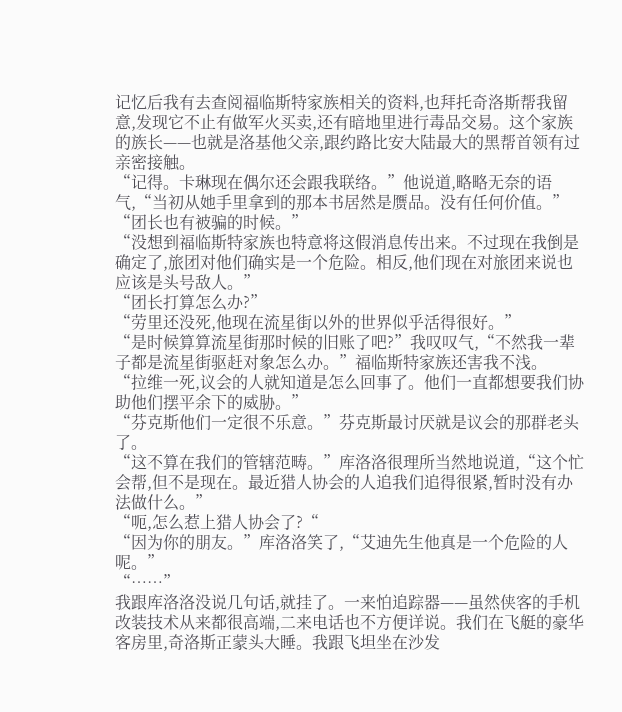记忆后我有去查阅福临斯特家族相关的资料,也拜托奇洛斯帮我留意,发现它不止有做军火买卖,还有暗地里进行毒品交易。这个家族的族长——也就是洛基他父亲,跟约路比安大陆最大的黑帮首领有过亲密接触。
“记得。卡琳现在偶尔还会跟我联络。”他说道,略略无奈的语气,“当初从她手里拿到的那本书居然是赝品。没有任何价值。”
“团长也有被骗的时候。”
“没想到福临斯特家族也特意将这假消息传出来。不过现在我倒是确定了,旅团对他们确实是一个危险。相反,他们现在对旅团来说也应该是头号敌人。”
“团长打算怎么办?”
“劳里还没死,他现在流星街以外的世界似乎活得很好。”
“是时候算算流星街那时候的旧账了吧?”我叹叹气,“不然我一辈子都是流星街驱赶对象怎么办。”福临斯特家族还害我不浅。
“拉维一死,议会的人就知道是怎么回事了。他们一直都想要我们协助他们摆平余下的威胁。”
“芬克斯他们一定很不乐意。”芬克斯最讨厌就是议会的那群老头了。
“这不算在我们的管辖范畴。”库洛洛很理所当然地说道,“这个忙会帮,但不是现在。最近猎人协会的人追我们追得很紧,暂时没有办法做什么。”
“呃,怎么惹上猎人协会了?“
“因为你的朋友。”库洛洛笑了,“艾迪先生他真是一个危险的人呢。”
“……”
我跟库洛洛没说几句话,就挂了。一来怕追踪器——虽然侠客的手机改装技术从来都很高端,二来电话也不方便详说。我们在飞艇的豪华客房里,奇洛斯正蒙头大睡。我跟飞坦坐在沙发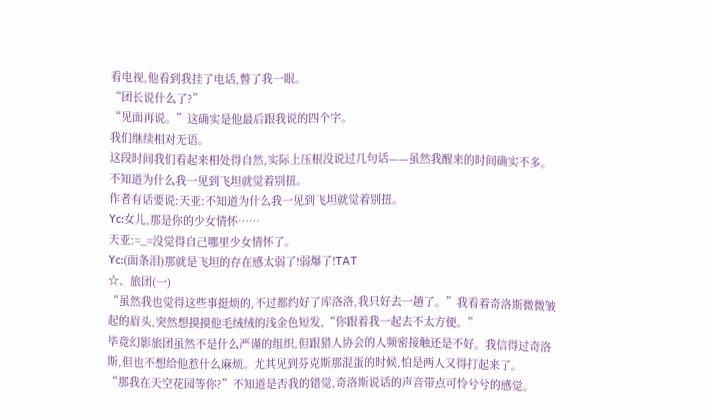看电视,他看到我挂了电话,瞥了我一眼。
“团长说什么了?”
“见面再说。”这确实是他最后跟我说的四个字。
我们继续相对无语。
这段时间我们看起来相处得自然,实际上压根没说过几句话——虽然我醒来的时间确实不多。
不知道为什么我一见到飞坦就觉着别扭。
作者有话要说:天亚:不知道为什么我一见到飞坦就觉着别扭。
Yc:女儿,那是你的少女情怀……
天亚:=_=没觉得自己哪里少女情怀了。
Yc:(面条泪)那就是飞坦的存在感太弱了!弱爆了!TAT
☆、旅团(一)
“虽然我也觉得这些事挺烦的,不过都约好了库洛洛,我只好去一趟了。”我看着奇洛斯微微皱起的眉头,突然想摸摸他毛绒绒的浅金色短发,“你跟着我一起去不太方便。”
毕竟幻影旅团虽然不是什么严谨的组织,但跟猎人协会的人频密接触还是不好。我信得过奇洛斯,但也不想给他惹什么麻烦。尤其见到芬克斯那混蛋的时候,怕是两人又得打起来了。
“那我在天空花园等你?”不知道是否我的错觉,奇洛斯说话的声音带点可怜兮兮的感觉。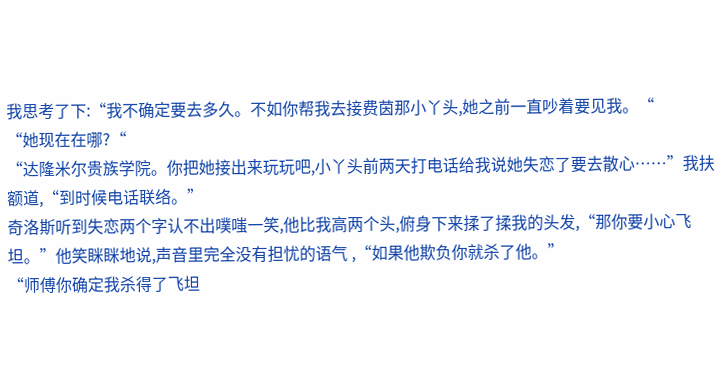我思考了下:“我不确定要去多久。不如你帮我去接费茵那小丫头,她之前一直吵着要见我。“
“她现在在哪?“
“达隆米尔贵族学院。你把她接出来玩玩吧,小丫头前两天打电话给我说她失恋了要去散心……”我扶额道,“到时候电话联络。”
奇洛斯听到失恋两个字认不出噗嗤一笑,他比我高两个头,俯身下来揉了揉我的头发,“那你要小心飞坦。”他笑眯眯地说,声音里完全没有担忧的语气 ,“如果他欺负你就杀了他。”
“师傅你确定我杀得了飞坦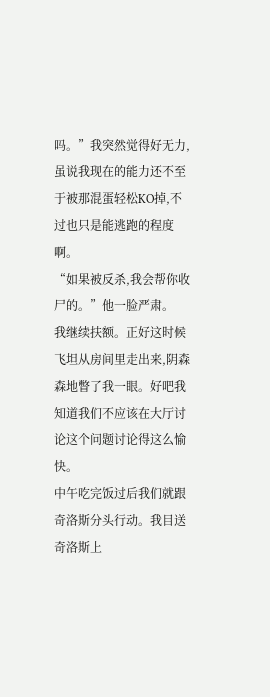吗。”我突然觉得好无力,虽说我现在的能力还不至于被那混蛋轻松KO掉,不过也只是能逃跑的程度啊。
“如果被反杀,我会帮你收尸的。”他一脸严肃。
我继续扶额。正好这时候飞坦从房间里走出来,阴森森地瞥了我一眼。好吧我知道我们不应该在大厅讨论这个问题讨论得这么愉快。
中午吃完饭过后我们就跟奇洛斯分头行动。我目送奇洛斯上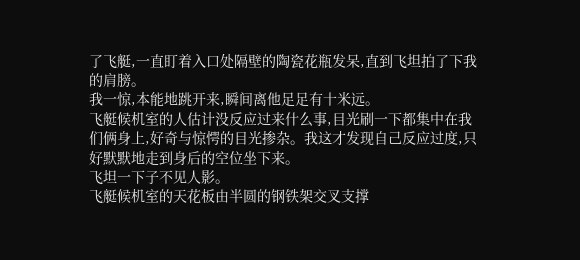了飞艇,一直盯着入口处隔壁的陶瓷花瓶发呆,直到飞坦拍了下我的肩膀。
我一惊,本能地跳开来,瞬间离他足足有十米远。
飞艇候机室的人估计没反应过来什么事,目光刷一下都集中在我们俩身上,好奇与惊愕的目光掺杂。我这才发现自己反应过度,只好默默地走到身后的空位坐下来。
飞坦一下子不见人影。
飞艇候机室的天花板由半圆的钢铁架交叉支撑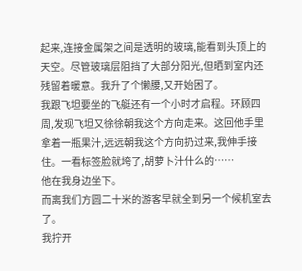起来,连接金属架之间是透明的玻璃,能看到头顶上的天空。尽管玻璃层阻挡了大部分阳光,但晒到室内还残留着暖意。我升了个懒腰,又开始困了。
我跟飞坦要坐的飞艇还有一个小时才启程。环顾四周,发现飞坦又徐徐朝我这个方向走来。这回他手里拿着一瓶果汁,远远朝我这个方向扔过来,我伸手接住。一看标签脸就垮了,胡萝卜汁什么的……
他在我身边坐下。
而离我们方圆二十米的游客早就全到另一个候机室去了。
我拧开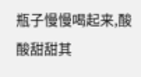瓶子慢慢喝起来,酸酸甜甜其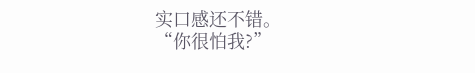实口感还不错。
“你很怕我?”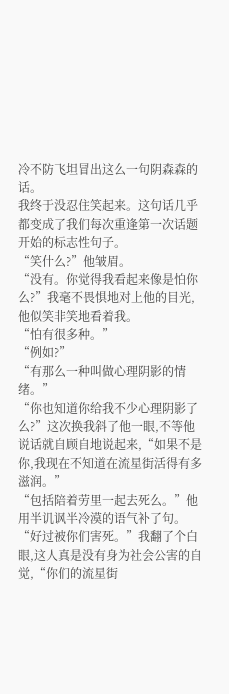冷不防飞坦冒出这么一句阴森森的话。
我终于没忍住笑起来。这句话几乎都变成了我们每次重逢第一次话题开始的标志性句子。
“笑什么?”他皱眉。
“没有。你觉得我看起来像是怕你么?”我毫不畏惧地对上他的目光,他似笑非笑地看着我。
“怕有很多种。”
“例如?”
“有那么一种叫做心理阴影的情绪。”
“你也知道你给我不少心理阴影了么?”这次换我斜了他一眼,不等他说话就自顾自地说起来,“如果不是你,我现在不知道在流星街活得有多滋润。”
“包括陪着劳里一起去死么。”他用半讥讽半冷漠的语气补了句。
“好过被你们害死。”我翻了个白眼,这人真是没有身为社会公害的自觉,“你们的流星街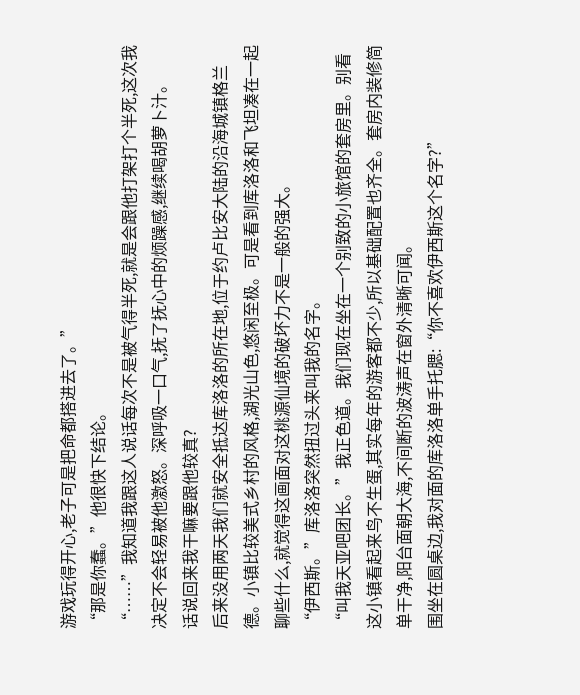游戏玩得开心,老子可是把命都搭进去了。”
“那是你蠢。”他很快下结论。
“……”我知道我跟这人说话每次不是被气得半死,就是会跟他打架打个半死,这次我决定不会轻易被他激怒。深呼吸一口气,抚了抚心中的烦躁感,继续喝胡萝卜汁。
话说回来我干嘛要跟他较真?
后来没用两天我们就安全抵达库洛洛的所在地,位于约卢比安大陆的沿海城镇格兰德。小镇比较美式乡村的风格,湖光山色,悠闲至极。可是看到库洛洛和飞坦凑在一起聊些什么,就觉得这画面对这桃源仙境的破坏力不是一般的强大。
“伊西斯。”库洛洛突然扭过头来叫我的名字。
“叫我天亚吧团长。”我正色道。我们现在坐在一个别致的小旅馆的套房里。别看这小镇看起来鸟不生蛋,其实每年的游客都不少,所以基础配置也齐全。套房内装修简单干净,阳台面朝大海,不间断的波涛声在窗外清晰可闻。
围坐在圆桌边,我对面的库洛洛单手托腮:“你不喜欢伊西斯这个名字?”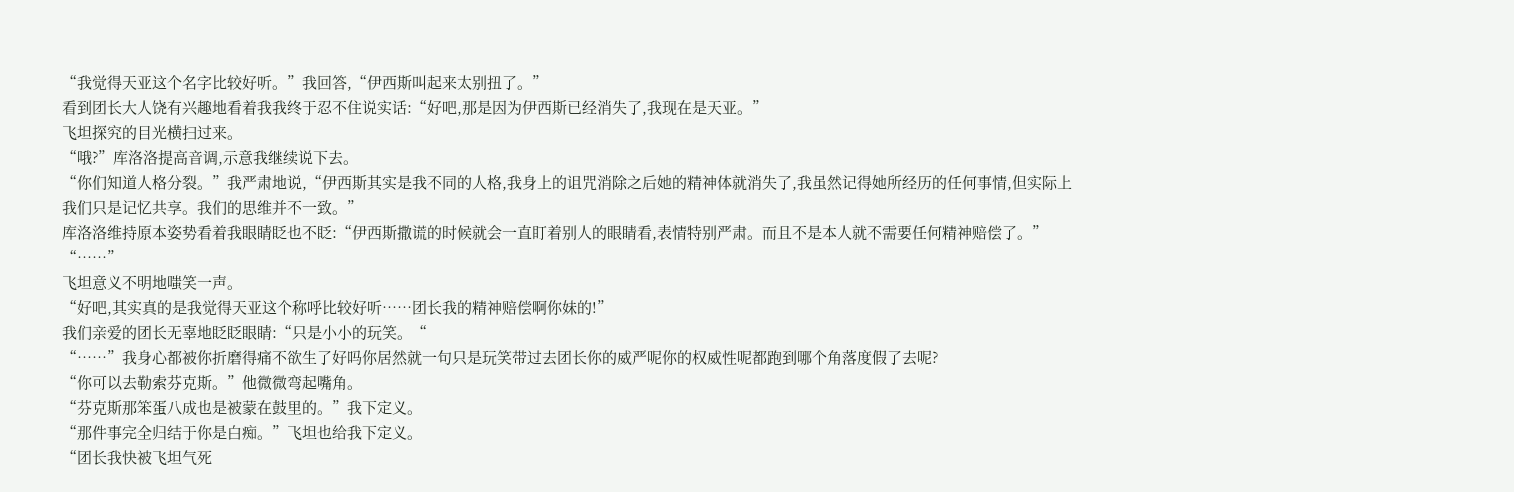“我觉得天亚这个名字比较好听。”我回答,“伊西斯叫起来太别扭了。”
看到团长大人饶有兴趣地看着我我终于忍不住说实话:“好吧,那是因为伊西斯已经消失了,我现在是天亚。”
飞坦探究的目光横扫过来。
“哦?”库洛洛提高音调,示意我继续说下去。
“你们知道人格分裂。”我严肃地说,“伊西斯其实是我不同的人格,我身上的诅咒消除之后她的精神体就消失了,我虽然记得她所经历的任何事情,但实际上我们只是记忆共享。我们的思维并不一致。”
库洛洛维持原本姿势看着我眼睛眨也不眨:“伊西斯撒谎的时候就会一直盯着别人的眼睛看,表情特别严肃。而且不是本人就不需要任何精神赔偿了。”
“……”
飞坦意义不明地嗤笑一声。
“好吧,其实真的是我觉得天亚这个称呼比较好听……团长我的精神赔偿啊你妹的!”
我们亲爱的团长无辜地眨眨眼睛:“只是小小的玩笑。“
“……”我身心都被你折磨得痛不欲生了好吗你居然就一句只是玩笑带过去团长你的威严呢你的权威性呢都跑到哪个角落度假了去呢?
“你可以去勒索芬克斯。”他微微弯起嘴角。
“芬克斯那笨蛋八成也是被蒙在鼓里的。”我下定义。
“那件事完全归结于你是白痴。”飞坦也给我下定义。
“团长我快被飞坦气死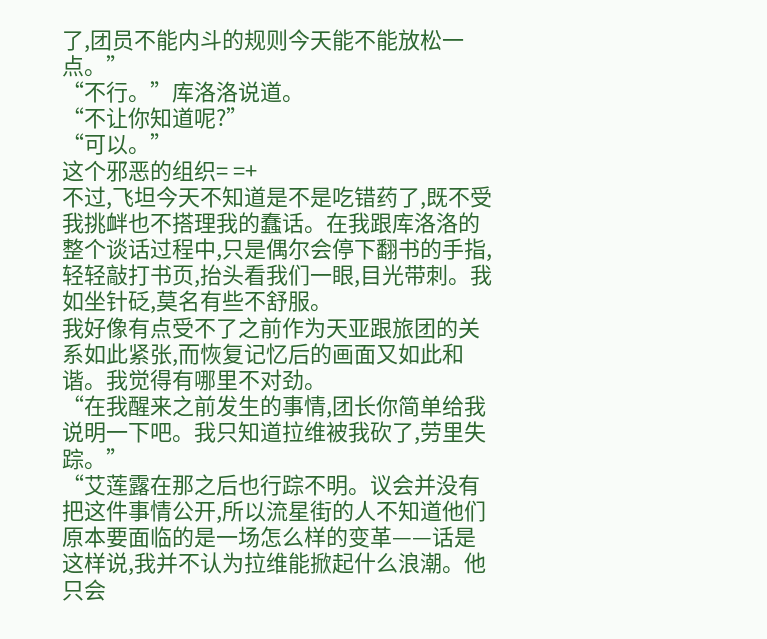了,团员不能内斗的规则今天能不能放松一点。”
“不行。”库洛洛说道。
“不让你知道呢?”
“可以。”
这个邪恶的组织= =+
不过,飞坦今天不知道是不是吃错药了,既不受我挑衅也不搭理我的蠢话。在我跟库洛洛的整个谈话过程中,只是偶尔会停下翻书的手指,轻轻敲打书页,抬头看我们一眼,目光带刺。我如坐针砭,莫名有些不舒服。
我好像有点受不了之前作为天亚跟旅团的关系如此紧张,而恢复记忆后的画面又如此和谐。我觉得有哪里不对劲。
“在我醒来之前发生的事情,团长你简单给我说明一下吧。我只知道拉维被我砍了,劳里失踪。”
“艾莲露在那之后也行踪不明。议会并没有把这件事情公开,所以流星街的人不知道他们原本要面临的是一场怎么样的变革——话是这样说,我并不认为拉维能掀起什么浪潮。他只会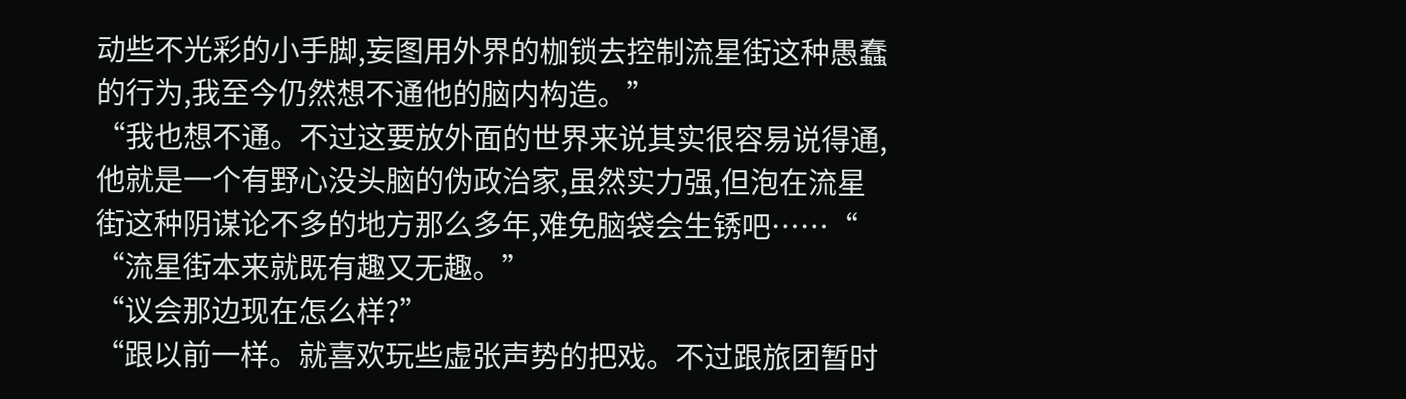动些不光彩的小手脚,妄图用外界的枷锁去控制流星街这种愚蠢的行为,我至今仍然想不通他的脑内构造。”
“我也想不通。不过这要放外面的世界来说其实很容易说得通,他就是一个有野心没头脑的伪政治家,虽然实力强,但泡在流星街这种阴谋论不多的地方那么多年,难免脑袋会生锈吧……“
“流星街本来就既有趣又无趣。”
“议会那边现在怎么样?”
“跟以前一样。就喜欢玩些虚张声势的把戏。不过跟旅团暂时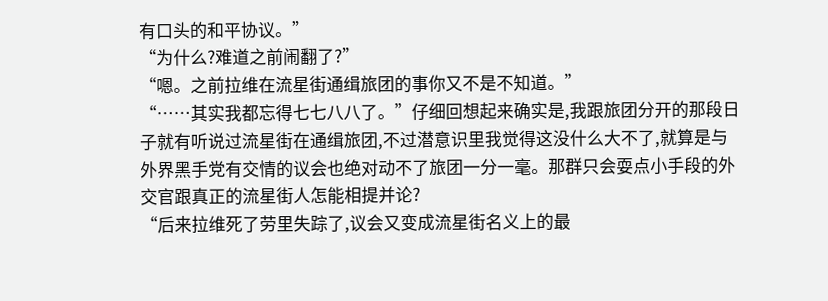有口头的和平协议。”
“为什么?难道之前闹翻了?”
“嗯。之前拉维在流星街通缉旅团的事你又不是不知道。”
“……其实我都忘得七七八八了。”仔细回想起来确实是,我跟旅团分开的那段日子就有听说过流星街在通缉旅团,不过潜意识里我觉得这没什么大不了,就算是与外界黑手党有交情的议会也绝对动不了旅团一分一毫。那群只会耍点小手段的外交官跟真正的流星街人怎能相提并论?
“后来拉维死了劳里失踪了,议会又变成流星街名义上的最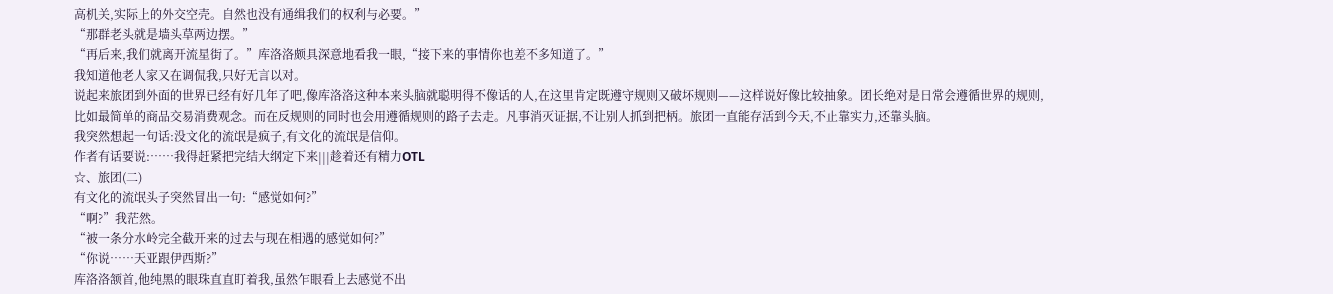高机关,实际上的外交空壳。自然也没有通缉我们的权利与必要。”
“那群老头就是墙头草两边摆。”
“再后来,我们就离开流星街了。”库洛洛颇具深意地看我一眼,“接下来的事情你也差不多知道了。”
我知道他老人家又在调侃我,只好无言以对。
说起来旅团到外面的世界已经有好几年了吧,像库洛洛这种本来头脑就聪明得不像话的人,在这里肯定既遵守规则又破坏规则——这样说好像比较抽象。团长绝对是日常会遵循世界的规则,比如最简单的商品交易消费观念。而在反规则的同时也会用遵循规则的路子去走。凡事消灭证据,不让别人抓到把柄。旅团一直能存活到今天,不止靠实力,还靠头脑。
我突然想起一句话:没文化的流氓是疯子,有文化的流氓是信仰。
作者有话要说:……我得赶紧把完结大纲定下来|||趁着还有精力OTL
☆、旅团(二)
有文化的流氓头子突然冒出一句:“感觉如何?”
“啊?”我茫然。
“被一条分水岭完全截开来的过去与现在相遇的感觉如何?”
“你说……天亚跟伊西斯?”
库洛洛颔首,他纯黑的眼珠直直盯着我,虽然乍眼看上去感觉不出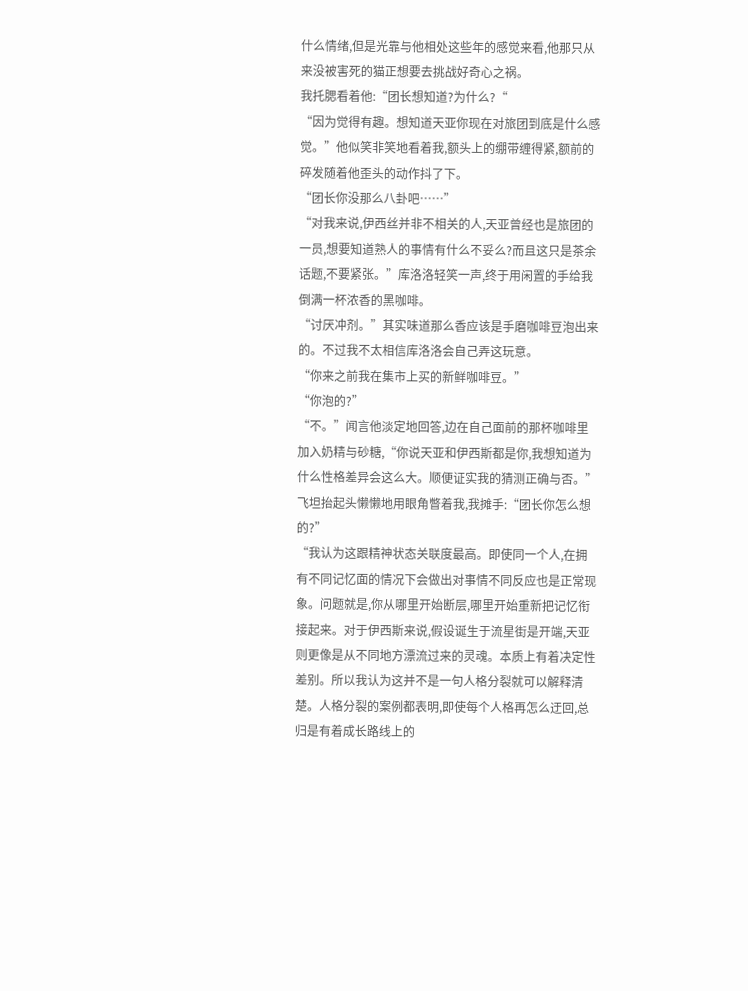什么情绪,但是光靠与他相处这些年的感觉来看,他那只从来没被害死的猫正想要去挑战好奇心之祸。
我托腮看着他:“团长想知道?为什么?“
“因为觉得有趣。想知道天亚你现在对旅团到底是什么感觉。”他似笑非笑地看着我,额头上的绷带缠得紧,额前的碎发随着他歪头的动作抖了下。
“团长你没那么八卦吧……”
“对我来说,伊西丝并非不相关的人,天亚曾经也是旅团的一员,想要知道熟人的事情有什么不妥么?而且这只是茶余话题,不要紧张。”库洛洛轻笑一声,终于用闲置的手给我倒满一杯浓香的黑咖啡。
“讨厌冲剂。”其实味道那么香应该是手磨咖啡豆泡出来的。不过我不太相信库洛洛会自己弄这玩意。
“你来之前我在集市上买的新鲜咖啡豆。”
“你泡的?”
“不。”闻言他淡定地回答,边在自己面前的那杯咖啡里加入奶精与砂糖,“你说天亚和伊西斯都是你,我想知道为什么性格差异会这么大。顺便证实我的猜测正确与否。”
飞坦抬起头懒懒地用眼角瞥着我,我摊手:“团长你怎么想的?”
“我认为这跟精神状态关联度最高。即使同一个人,在拥有不同记忆面的情况下会做出对事情不同反应也是正常现象。问题就是,你从哪里开始断层,哪里开始重新把记忆衔接起来。对于伊西斯来说,假设诞生于流星街是开端,天亚则更像是从不同地方漂流过来的灵魂。本质上有着决定性差别。所以我认为这并不是一句人格分裂就可以解释清楚。人格分裂的案例都表明,即使每个人格再怎么迂回,总归是有着成长路线上的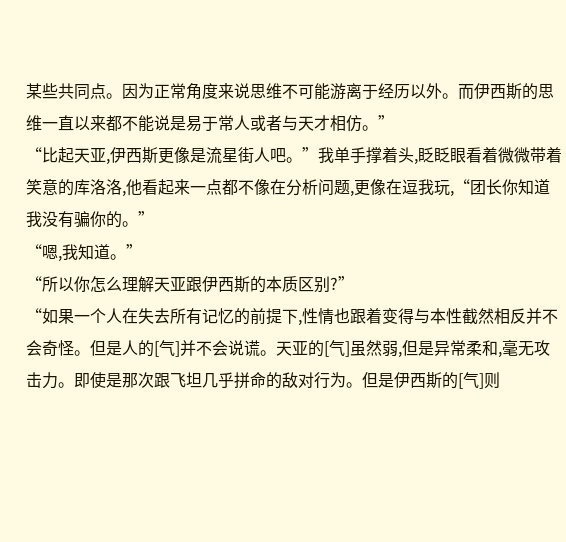某些共同点。因为正常角度来说思维不可能游离于经历以外。而伊西斯的思维一直以来都不能说是易于常人或者与天才相仿。”
“比起天亚,伊西斯更像是流星街人吧。”我单手撑着头,眨眨眼看着微微带着笑意的库洛洛,他看起来一点都不像在分析问题,更像在逗我玩,“团长你知道我没有骗你的。”
“嗯,我知道。”
“所以你怎么理解天亚跟伊西斯的本质区别?”
“如果一个人在失去所有记忆的前提下,性情也跟着变得与本性截然相反并不会奇怪。但是人的[气]并不会说谎。天亚的[气]虽然弱,但是异常柔和,毫无攻击力。即使是那次跟飞坦几乎拼命的敌对行为。但是伊西斯的[气]则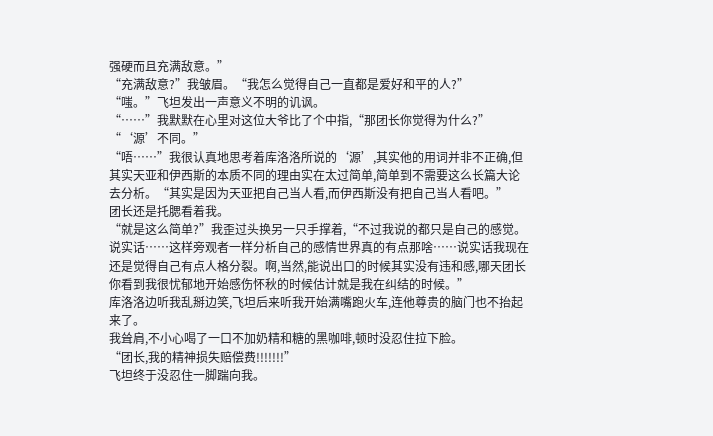强硬而且充满敌意。”
“充满敌意?”我皱眉。“我怎么觉得自己一直都是爱好和平的人?”
“嗤。”飞坦发出一声意义不明的讥讽。
“……”我默默在心里对这位大爷比了个中指,“那团长你觉得为什么?”
“‘源’不同。”
“唔……”我很认真地思考着库洛洛所说的‘源’,其实他的用词并非不正确,但其实天亚和伊西斯的本质不同的理由实在太过简单,简单到不需要这么长篇大论去分析。“其实是因为天亚把自己当人看,而伊西斯没有把自己当人看吧。”
团长还是托腮看着我。
“就是这么简单?”我歪过头换另一只手撑着,“不过我说的都只是自己的感觉。说实话……这样旁观者一样分析自己的感情世界真的有点那啥……说实话我现在还是觉得自己有点人格分裂。啊,当然,能说出口的时候其实没有违和感,哪天团长你看到我很忧郁地开始感伤怀秋的时候估计就是我在纠结的时候。”
库洛洛边听我乱掰边笑,飞坦后来听我开始满嘴跑火车,连他尊贵的脑门也不抬起来了。
我耸肩,不小心喝了一口不加奶精和糖的黑咖啡,顿时没忍住拉下脸。
“团长,我的精神损失赔偿费!!!!!!!”
飞坦终于没忍住一脚踹向我。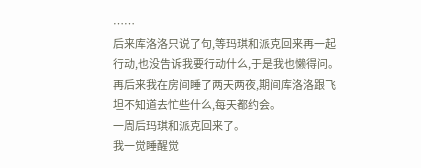……
后来库洛洛只说了句,等玛琪和派克回来再一起行动,也没告诉我要行动什么,于是我也懒得问。再后来我在房间睡了两天两夜,期间库洛洛跟飞坦不知道去忙些什么,每天都约会。
一周后玛琪和派克回来了。
我一觉睡醒觉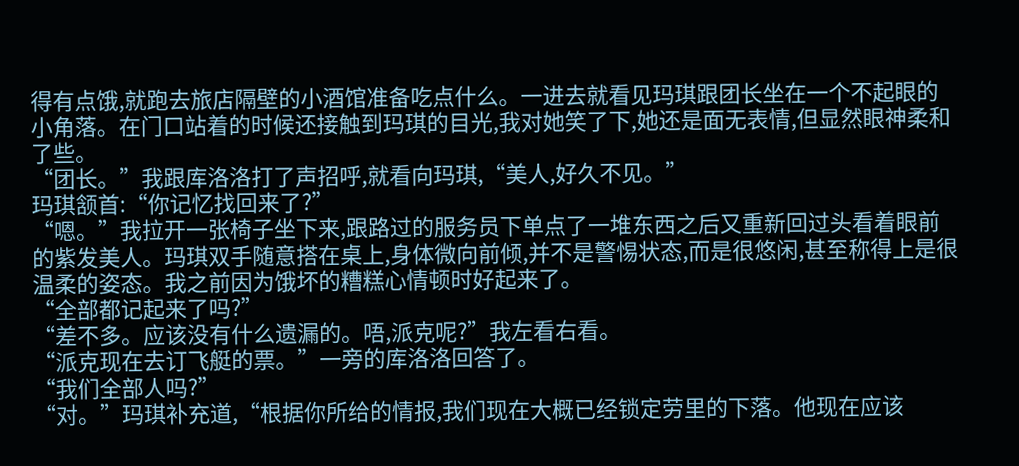得有点饿,就跑去旅店隔壁的小酒馆准备吃点什么。一进去就看见玛琪跟团长坐在一个不起眼的小角落。在门口站着的时候还接触到玛琪的目光,我对她笑了下,她还是面无表情,但显然眼神柔和了些。
“团长。”我跟库洛洛打了声招呼,就看向玛琪,“美人,好久不见。”
玛琪颔首:“你记忆找回来了?”
“嗯。”我拉开一张椅子坐下来,跟路过的服务员下单点了一堆东西之后又重新回过头看着眼前的紫发美人。玛琪双手随意搭在桌上,身体微向前倾,并不是警惕状态,而是很悠闲,甚至称得上是很温柔的姿态。我之前因为饿坏的糟糕心情顿时好起来了。
“全部都记起来了吗?”
“差不多。应该没有什么遗漏的。唔,派克呢?”我左看右看。
“派克现在去订飞艇的票。”一旁的库洛洛回答了。
“我们全部人吗?”
“对。”玛琪补充道,“根据你所给的情报,我们现在大概已经锁定劳里的下落。他现在应该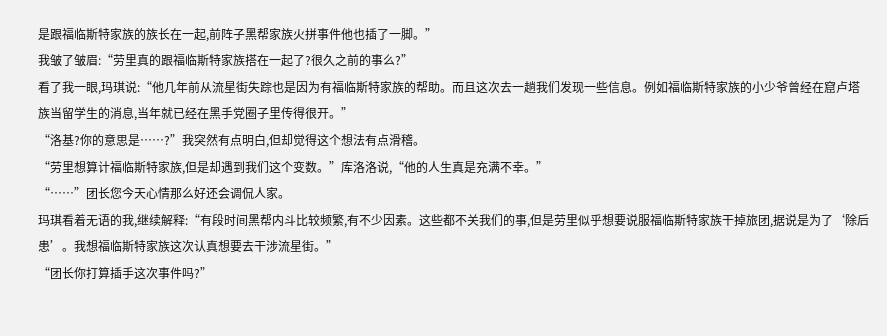是跟福临斯特家族的族长在一起,前阵子黑帮家族火拼事件他也插了一脚。”
我皱了皱眉:“劳里真的跟福临斯特家族搭在一起了?很久之前的事么?”
看了我一眼,玛琪说:“他几年前从流星街失踪也是因为有福临斯特家族的帮助。而且这次去一趟我们发现一些信息。例如福临斯特家族的小少爷曾经在窟卢塔族当留学生的消息,当年就已经在黑手党圈子里传得很开。”
“洛基?你的意思是……?”我突然有点明白,但却觉得这个想法有点滑稽。
“劳里想算计福临斯特家族,但是却遇到我们这个变数。”库洛洛说,“他的人生真是充满不幸。”
“……”团长您今天心情那么好还会调侃人家。
玛琪看着无语的我,继续解释:“有段时间黑帮内斗比较频繁,有不少因素。这些都不关我们的事,但是劳里似乎想要说服福临斯特家族干掉旅团,据说是为了‘除后患’。我想福临斯特家族这次认真想要去干涉流星街。”
“团长你打算插手这次事件吗?”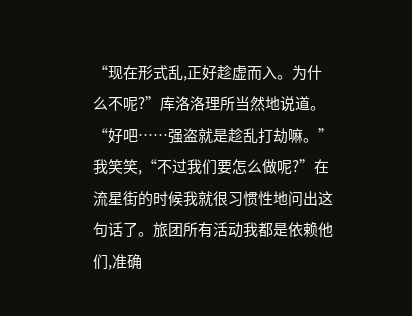“现在形式乱,正好趁虚而入。为什么不呢?”库洛洛理所当然地说道。
“好吧……强盗就是趁乱打劫嘛。”我笑笑,“不过我们要怎么做呢?”在流星街的时候我就很习惯性地问出这句话了。旅团所有活动我都是依赖他们,准确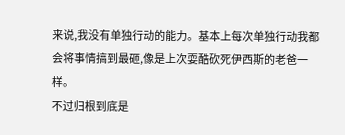来说,我没有单独行动的能力。基本上每次单独行动我都会将事情搞到最砸,像是上次耍酷砍死伊西斯的老爸一样。
不过归根到底是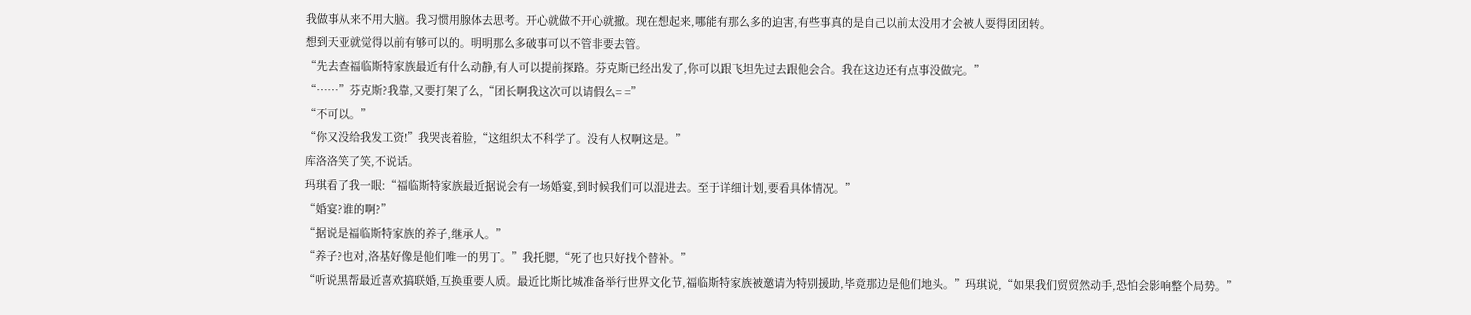我做事从来不用大脑。我习惯用腺体去思考。开心就做不开心就撤。现在想起来,哪能有那么多的迫害,有些事真的是自己以前太没用才会被人耍得团团转。
想到天亚就觉得以前有够可以的。明明那么多破事可以不管非要去管。
“先去查福临斯特家族最近有什么动静,有人可以提前探路。芬克斯已经出发了,你可以跟飞坦先过去跟他会合。我在这边还有点事没做完。”
“……”芬克斯?我靠,又要打架了么,“团长啊我这次可以请假么= =”
“不可以。”
“你又没给我发工资!”我哭丧着脸,“这组织太不科学了。没有人权啊这是。”
库洛洛笑了笑,不说话。
玛琪看了我一眼:“福临斯特家族最近据说会有一场婚宴,到时候我们可以混进去。至于详细计划,要看具体情况。”
“婚宴?谁的啊?”
“据说是福临斯特家族的养子,继承人。”
“养子?也对,洛基好像是他们唯一的男丁。”我托腮,“死了也只好找个替补。”
“听说黑帮最近喜欢搞联婚,互换重要人质。最近比斯比城准备举行世界文化节,福临斯特家族被邀请为特别援助,毕竟那边是他们地头。”玛琪说,“如果我们贸贸然动手,恐怕会影响整个局势。”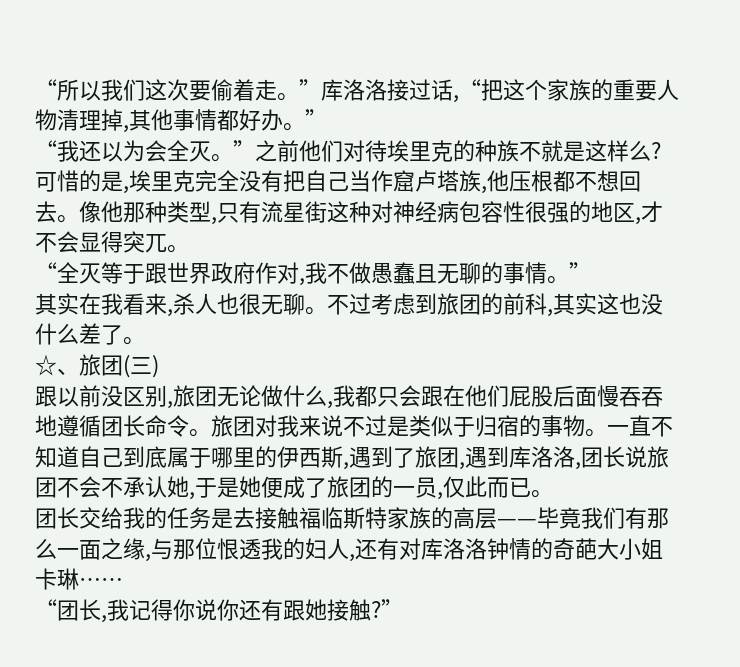“所以我们这次要偷着走。”库洛洛接过话,“把这个家族的重要人物清理掉,其他事情都好办。”
“我还以为会全灭。”之前他们对待埃里克的种族不就是这样么?
可惜的是,埃里克完全没有把自己当作窟卢塔族,他压根都不想回去。像他那种类型,只有流星街这种对神经病包容性很强的地区,才不会显得突兀。
“全灭等于跟世界政府作对,我不做愚蠢且无聊的事情。”
其实在我看来,杀人也很无聊。不过考虑到旅团的前科,其实这也没什么差了。
☆、旅团(三)
跟以前没区别,旅团无论做什么,我都只会跟在他们屁股后面慢吞吞地遵循团长命令。旅团对我来说不过是类似于归宿的事物。一直不知道自己到底属于哪里的伊西斯,遇到了旅团,遇到库洛洛,团长说旅团不会不承认她,于是她便成了旅团的一员,仅此而已。
团长交给我的任务是去接触福临斯特家族的高层——毕竟我们有那么一面之缘,与那位恨透我的妇人,还有对库洛洛钟情的奇葩大小姐卡琳……
“团长,我记得你说你还有跟她接触?”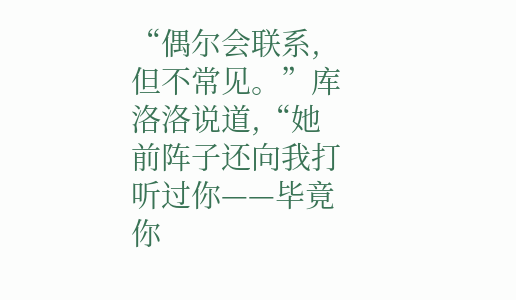“偶尔会联系,但不常见。”库洛洛说道,“她前阵子还向我打听过你——毕竟你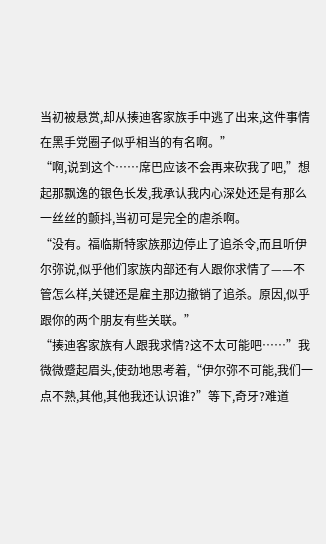当初被悬赏,却从揍迪客家族手中逃了出来,这件事情在黑手党圈子似乎相当的有名啊。”
“啊,说到这个……席巴应该不会再来砍我了吧,”想起那飘逸的银色长发,我承认我内心深处还是有那么一丝丝的颤抖,当初可是完全的虐杀啊。
“没有。福临斯特家族那边停止了追杀令,而且听伊尔弥说,似乎他们家族内部还有人跟你求情了——不管怎么样,关键还是雇主那边撤销了追杀。原因,似乎跟你的两个朋友有些关联。”
“揍迪客家族有人跟我求情?这不太可能吧……”我微微蹙起眉头,使劲地思考着,“伊尔弥不可能,我们一点不熟,其他,其他我还认识谁?”等下,奇牙?难道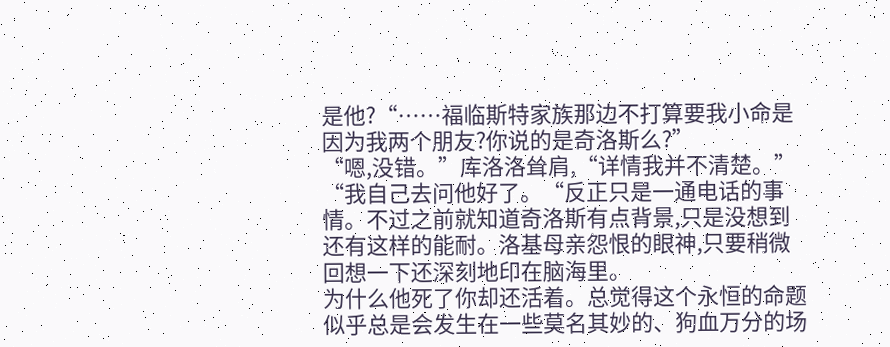是他?“……福临斯特家族那边不打算要我小命是因为我两个朋友?你说的是奇洛斯么?”
“嗯,没错。”库洛洛耸肩,“详情我并不清楚。”
“我自己去问他好了。“反正只是一通电话的事情。不过之前就知道奇洛斯有点背景,只是没想到还有这样的能耐。洛基母亲怨恨的眼神,只要稍微回想一下还深刻地印在脑海里。
为什么他死了你却还活着。总觉得这个永恒的命题似乎总是会发生在一些莫名其妙的、狗血万分的场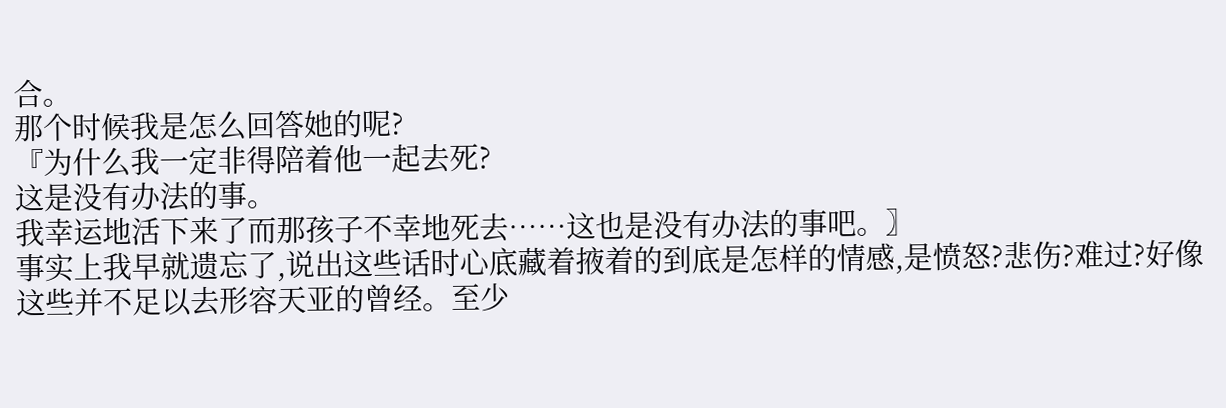合。
那个时候我是怎么回答她的呢?
『为什么我一定非得陪着他一起去死?
这是没有办法的事。
我幸运地活下来了而那孩子不幸地死去……这也是没有办法的事吧。〗
事实上我早就遗忘了,说出这些话时心底藏着掖着的到底是怎样的情感,是愤怒?悲伤?难过?好像这些并不足以去形容天亚的曾经。至少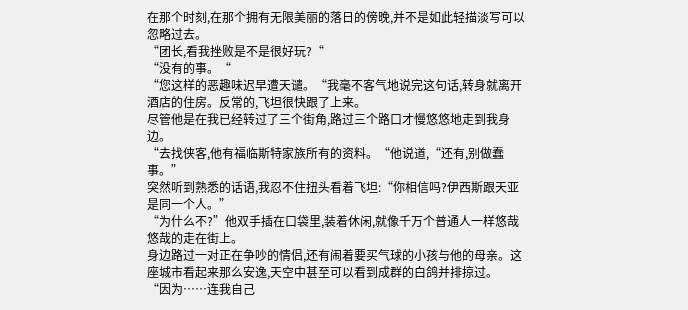在那个时刻,在那个拥有无限美丽的落日的傍晚,并不是如此轻描淡写可以忽略过去。
“团长,看我挫败是不是很好玩?“
“没有的事。“
“您这样的恶趣味迟早遭天谴。“我毫不客气地说完这句话,转身就离开酒店的住房。反常的,飞坦很快跟了上来。
尽管他是在我已经转过了三个街角,路过三个路口才慢悠悠地走到我身边。
“去找侠客,他有福临斯特家族所有的资料。“他说道,“还有,别做蠢事。”
突然听到熟悉的话语,我忍不住扭头看着飞坦:“你相信吗?伊西斯跟天亚是同一个人。”
“为什么不?”他双手插在口袋里,装着休闲,就像千万个普通人一样悠哉悠哉的走在街上。
身边路过一对正在争吵的情侣,还有闹着要买气球的小孩与他的母亲。这座城市看起来那么安逸,天空中甚至可以看到成群的白鸽并排掠过。
“因为……连我自己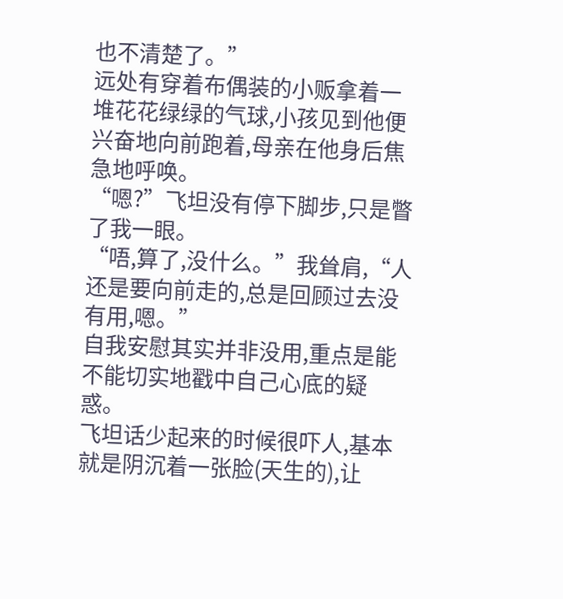也不清楚了。”
远处有穿着布偶装的小贩拿着一堆花花绿绿的气球,小孩见到他便兴奋地向前跑着,母亲在他身后焦急地呼唤。
“嗯?”飞坦没有停下脚步,只是瞥了我一眼。
“唔,算了,没什么。”我耸肩,“人还是要向前走的,总是回顾过去没有用,嗯。”
自我安慰其实并非没用,重点是能不能切实地戳中自己心底的疑惑。
飞坦话少起来的时候很吓人,基本就是阴沉着一张脸(天生的),让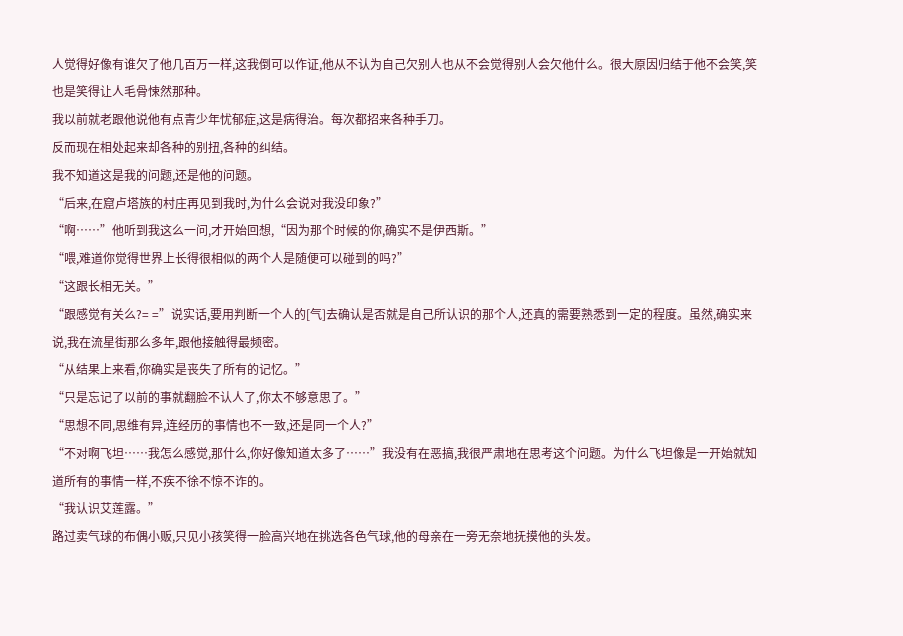人觉得好像有谁欠了他几百万一样,这我倒可以作证,他从不认为自己欠别人也从不会觉得别人会欠他什么。很大原因归结于他不会笑,笑也是笑得让人毛骨悚然那种。
我以前就老跟他说他有点青少年忧郁症,这是病得治。每次都招来各种手刀。
反而现在相处起来却各种的别扭,各种的纠结。
我不知道这是我的问题,还是他的问题。
“后来,在窟卢塔族的村庄再见到我时,为什么会说对我没印象?”
“啊……”他听到我这么一问,才开始回想,“因为那个时候的你,确实不是伊西斯。”
“喂,难道你觉得世界上长得很相似的两个人是随便可以碰到的吗?”
“这跟长相无关。”
“跟感觉有关么?= =”说实话,要用判断一个人的[气]去确认是否就是自己所认识的那个人,还真的需要熟悉到一定的程度。虽然,确实来说,我在流星街那么多年,跟他接触得最频密。
“从结果上来看,你确实是丧失了所有的记忆。”
“只是忘记了以前的事就翻脸不认人了,你太不够意思了。”
“思想不同,思维有异,连经历的事情也不一致,还是同一个人?”
“不对啊飞坦……我怎么感觉,那什么,你好像知道太多了……”我没有在恶搞,我很严肃地在思考这个问题。为什么飞坦像是一开始就知道所有的事情一样,不疾不徐不惊不诈的。
“我认识艾莲露。”
路过卖气球的布偶小贩,只见小孩笑得一脸高兴地在挑选各色气球,他的母亲在一旁无奈地抚摸他的头发。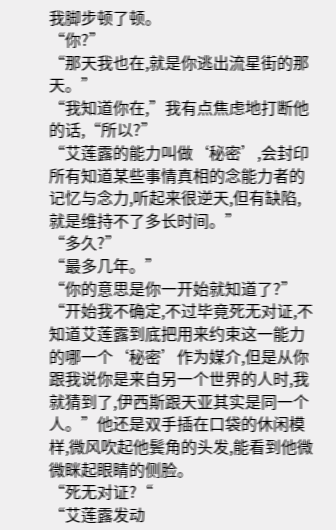我脚步顿了顿。
“你?”
“那天我也在,就是你逃出流星街的那天。”
“我知道你在,”我有点焦虑地打断他的话,“所以?”
“艾莲露的能力叫做‘秘密’,会封印所有知道某些事情真相的念能力者的记忆与念力,听起来很逆天,但有缺陷,就是维持不了多长时间。”
“多久?”
“最多几年。”
“你的意思是你一开始就知道了?”
“开始我不确定,不过毕竟死无对证,不知道艾莲露到底把用来约束这一能力的哪一个‘秘密’作为媒介,但是从你跟我说你是来自另一个世界的人时,我就猜到了,伊西斯跟天亚其实是同一个人。”他还是双手插在口袋的休闲模样,微风吹起他鬓角的头发,能看到他微微眯起眼睛的侧脸。
“死无对证?“
“艾莲露发动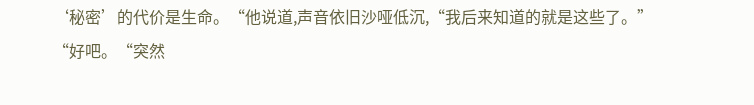‘秘密’的代价是生命。“他说道,声音依旧沙哑低沉,“我后来知道的就是这些了。”
“好吧。“突然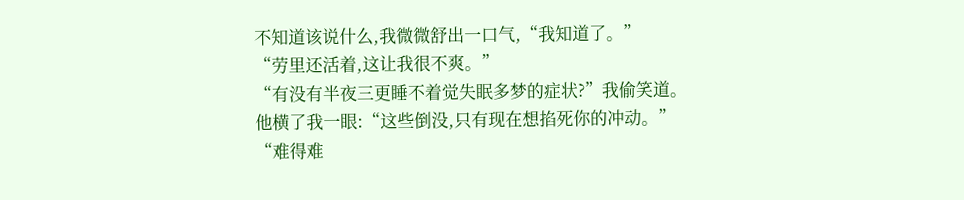不知道该说什么,我微微舒出一口气,“我知道了。”
“劳里还活着,这让我很不爽。”
“有没有半夜三更睡不着觉失眠多梦的症状?”我偷笑道。
他横了我一眼:“这些倒没,只有现在想掐死你的冲动。”
“难得难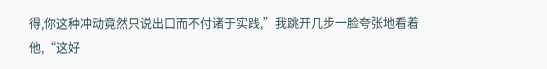得,你这种冲动竟然只说出口而不付诸于实践,”我跳开几步一脸夸张地看着他,“这好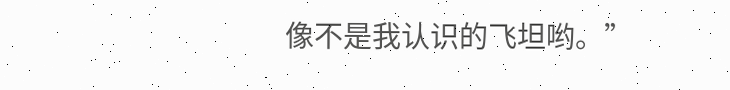像不是我认识的飞坦哟。”